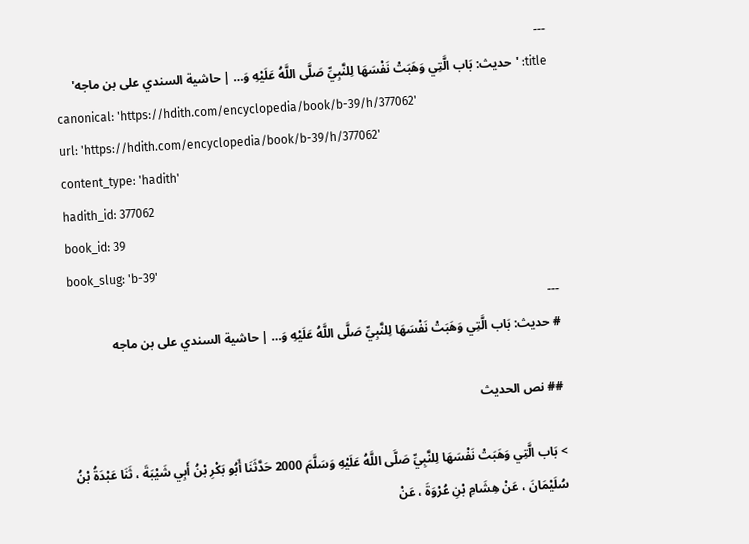---
title: 'حديث: بَاب الَّتِي وَهَبَتْ نَفْسَهَا لِلنَّبِيِّ صَلَّى اللَّهُ عَلَيْهِ وَ… | حاشية السندي على بن ماجه'
canonical: 'https://hdith.com/encyclopedia/book/b-39/h/377062'
url: 'https://hdith.com/encyclopedia/book/b-39/h/377062'
content_type: 'hadith'
hadith_id: 377062
book_id: 39
book_slug: 'b-39'
---
# حديث: بَاب الَّتِي وَهَبَتْ نَفْسَهَا لِلنَّبِيِّ صَلَّى اللَّهُ عَلَيْهِ وَ… | حاشية السندي على بن ماجه

## نص الحديث

> بَاب الَّتِي وَهَبَتْ نَفْسَهَا لِلنَّبِيِّ صَلَّى اللَّهُ عَلَيْهِ وَسَلَّمَ 2000 حَدَّثَنَا أَبُو بَكْرِ بْنُ أَبِي شَيْبَةَ ، ثَنَا عَبْدَةُ بْنُ سُلَيْمَانَ ، عَنْ هِشَامِ بْنِ عُرْوَةَ ، عَنْ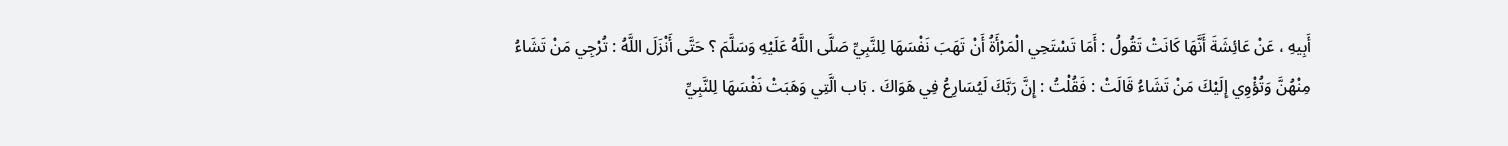أَبِيهِ ، عَنْ عَائِشَةَ أَنَّهَا كَانَتْ تَقُولُ : أَمَا تَسْتَحِي الْمَرْأَةُ أَنْ تَهَبَ نَفْسَهَا لِلنَّبِيِّ صَلَّى اللَّهُ عَلَيْهِ وَسَلَّمَ ؟ حَتَّى أَنْزَلَ اللَّهُ : تُرْجِي مَنْ تَشَاءُ مِنْهُنَّ وَتُؤْوِي إِلَيْكَ مَنْ تَشَاءُ قَالَتْ : فَقُلْتُ : إِنَّ رَبَّكَ لَيُسَارِعُ فِي هَوَاكَ . بَاب الَّتِي وَهَبَتْ نَفْسَهَا لِلنَّبِيِّ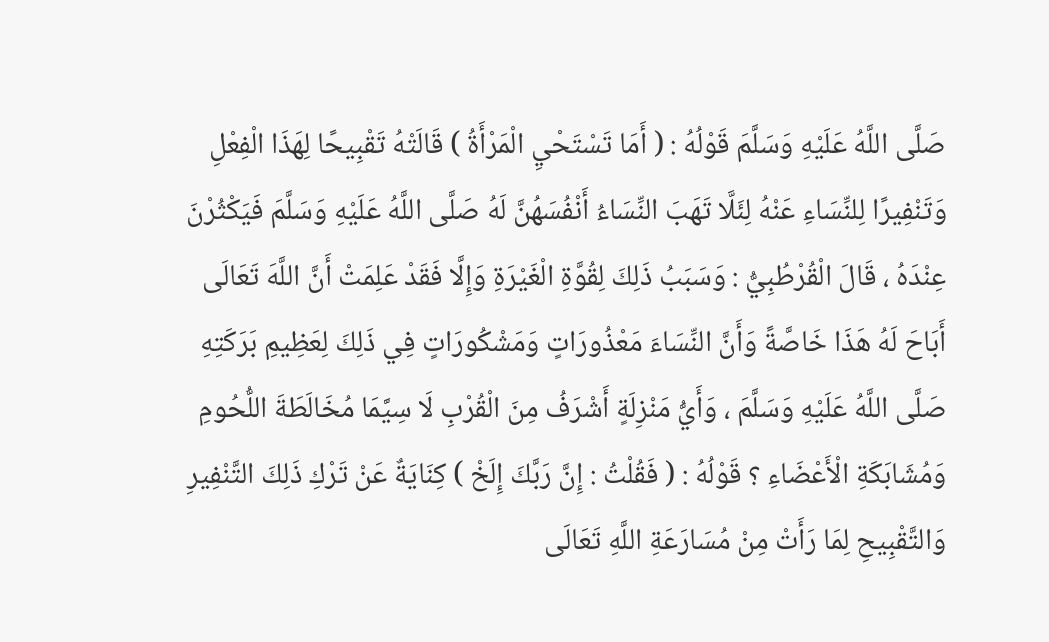صَلَّى اللَّهُ عَلَيْهِ وَسَلَّمَ قَوْلُهُ : ( أَمَا تَسْتَحْيِ الْمَرْأَةُ ) قَالَتْهُ تَقْبِيحًا لِهَذَا الْفِعْلِ وَتَنْفِيرًا لِلنِّسَاءِ عَنْهُ لِئَلَّا تَهَبَ النِّسَاءُ أَنْفُسَهُنَّ لَهُ صَلَّى اللَّهُ عَلَيْهِ وَسَلَّمَ فَيَكْثُرْنَ عِنْدَهُ ، قَالَ الْقُرْطُبِيُّ : وَسَبَبُ ذَلِكَ لِقُوَّةِ الْغَيْرَةِ وَإِلَّا فَقَدْ عَلِمَتْ أَنَّ اللَّهَ تَعَالَى أَبَاحَ لَهُ هَذَا خَاصَّةً وَأَنَّ النِّسَاءَ مَعْذُورَاتٍ وَمَشْكُورَاتٍ فِي ذَلِكَ لِعَظِيمِ بَرَكَتِهِ صَلَّى اللَّهُ عَلَيْهِ وَسَلَّمَ ، وَأَيُّ مَنْزِلَةٍ أَشْرَفُ مِنَ الْقُرْبِ لَا سِيَّمَا مُخَالَطَةَ اللُّحُومِ وَمُشَابَكَةِ الْأَعْضَاءِ ؟ قَوْلُهُ : ( فَقُلْتُ : إِنَّ رَبَّكَ إِلَخْ ) كِنَايَةٌ عَنْ تَرْكِ ذَلِكَ التَّنْفِيرِ وَالتَّقْبِيحِ لِمَا رَأَتْ مِنْ مُسَارَعَةِ اللَّهِ تَعَالَى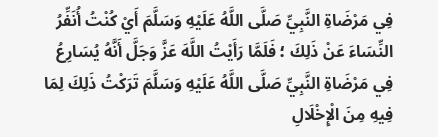فِي مَرْضَاةِ النَّبِيِّ صَلَّى اللَّهُ عَلَيْهِ وَسَلَّمَ أَيْ كُنْتُ أُنَفِّرُ النِّسَاءَ عَنْ ذَلِكَ ؛ فَلَمَّا رَأَيْتُ اللَّهَ عَزَّ وَجَلَّ أَنَّهُ يُسَارِعُ فِي مَرْضَاةِ النَّبِيِّ صَلَّى اللَّهُ عَلَيْهِ وَسَلَّمَ تَرَكْتُ ذَلِكَ لِمَا فِيهِ مِنَ الْإِخْلَالِ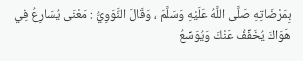بِمَرْضَاتِهِ صَلَّى اللَّهُ عَلَيْهِ وَسَلَّمَ ، وَقَالَ النَّوَوِيُّ : مَعْنَى يُسَارِعُ فِي هَوَاكَ يُخَفِّفُ عَنْكَ وَيُوَسِّعُ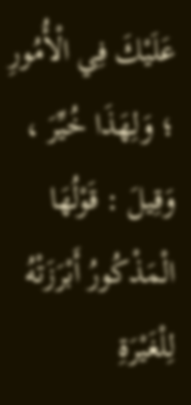عَلَيْكَ فِي الْأُمُورِ ؛ وَلِهَذَا خُيِّرَ ، وَقِيلَ : قَوْلُهَا الْمَذْكُورُ أَبْرَزَتْهُ لِلْغَيْرَةِ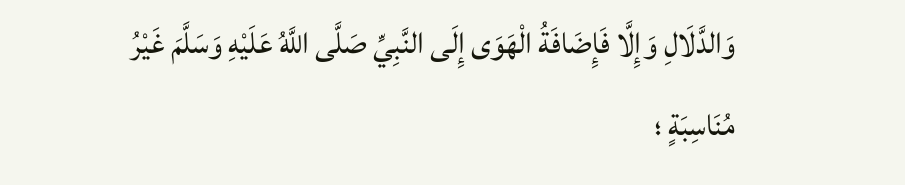وَالدَّلَالِ وَإِلَّا فَإِضَافَةُ الْهَوَى إِلَى النَّبِيِّ صَلَّى اللَّهُ عَلَيْهِ وَسَلَّمَ غَيْرُ مُنَاسِبَةٍ ؛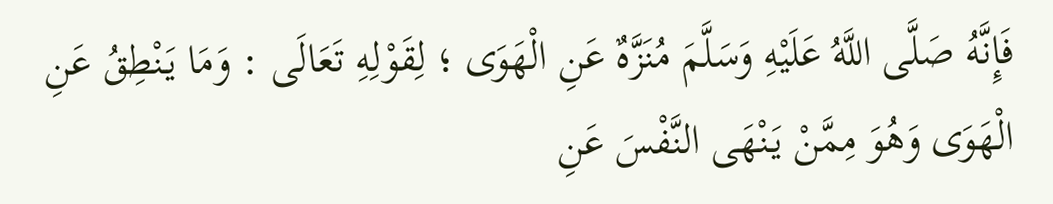فَإِنَّهُ صَلَّى اللَّهُ عَلَيْهِ وَسَلَّمَ مُنَزَّهٌ عَنِ الْهَوَى ؛ لِقَوْلِهِ تَعَالَى : وَمَا يَنْطِقُ عَنِ الْهَوَى وَهُوَ مِمَّنْ يَنْهَى النَّفْسَ عَنِ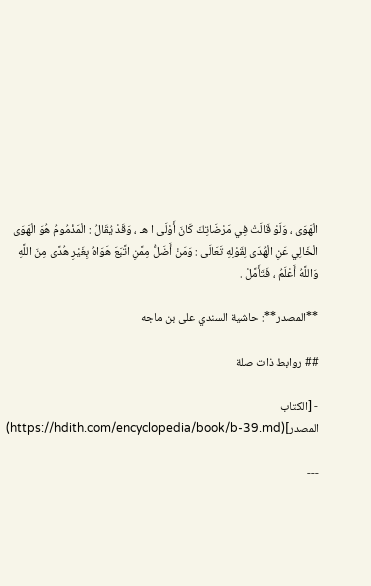الْهَوَى ، وَلَوْ قَالَتْ فِي مَرْضَاتِكَ كَانَ أَوْلَى ا هـ ، وَقَدْ يُقَالُ : الْمَذْمُومُ هُوَ الْهَوَى الْخَالِي عَنِ الْهُدَى لِقَوْلِهِ تَعَالَى : وَمَنْ أَضَلُّ مِمَّنِ اتَّبَعَ هَوَاهُ بِغَيْرِ هُدًى مِنَ اللَّهِ وَاللَّهُ أَعْلَمُ ، فَتَأَمَّلْ .

**المصدر**: حاشية السندي على بن ماجه

## روابط ذات صلة

- [الكتاب المصدر](https://hdith.com/encyclopedia/book/b-39.md)

---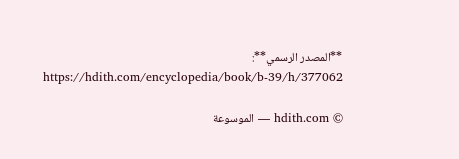**المصدر الرسمي**: https://hdith.com/encyclopedia/book/b-39/h/377062

© hdith.com — الموسوعة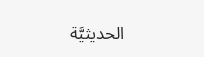الحديثيَّة